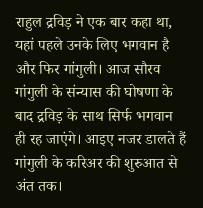राहुल द्रविड़ ने एक बार कहा था, यहां पहले उनके लिए भगवान है और फिर गांगुली। आज सौरव गांगुली के संन्यास की घोषणा के बाद द्रविड़ के साथ सिर्फ भगवान ही रह जाएंगे। आइए नजर डालते हैं गांगुली के करिअर की शुरुआत से अंत तक।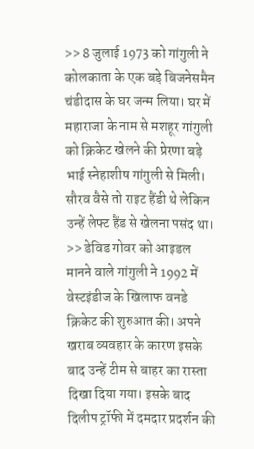>> 8 जुलाई 1973 को गांगुली ने कोलकाता के एक बड़े बिजनेसमैन चंडीदास के घर जन्म लिया। घर में महाराजा के नाम से मशहूर गांगुली को क्रिकेट खेलने की प्रेरणा बड़े भाई स्नेहाशीष गांगुली से मिली। सौरव वैसे तो राइट हैंडी थे लेकिन उन्हें लेफ्ट हैंड से खेलना पसंद था।
>> डेविड गोवर को आइडल मानने वाले गांगुली ने 1992 में वेस्टइंडीज के खिलाफ वनडे क्रिकेट की शुरुआत की। अपने खराब व्यवहार के कारण इसके बाद उन्हें टीम से बाहर का रास्ता दिखा दिया गया। इसके बाद दिलीप ट्रॉफी में दमदार प्रदर्शन की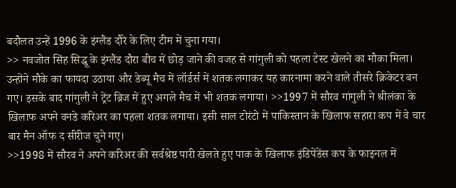बदौलत उन्हें 1996 के इंग्लैंड दौरे के लिए टीम में चुना गया।
>> नवजोत सिंह सिद्धू के इंग्लैंड दौरा बीच में छोड़ जाने की वजह से गांगुली को पहला टेस्ट खेलने का मौका मिला। उन्होंने मौके का फायदा उठाया और डेब्यू मैच में लॉर्डर्स में शतक लगाकर यह कारनामा करने वाले तीसरे क्रिकेटर बन गए। इसके बाद गांगुली ने ट्रेंट ब्रिज में हुए अगले मैच में भी शतक लगाया। >>1997 में सौरव गांगुली ने श्रीलंका के खिलाफ अपने वनडे करिअर का पहला शतक लगाया। इसी साल टोरंटो में पाकिस्तान के खिलाफ सहारा कप में वे चार बार मैन ऑफ द सीरीज चुने गए।
>>1998 में सौरव ने अपने करिअर की सर्वश्रेष्ठ पारी खेलते हुए पाक के खिलाफ इंडिपेंडेंस कप के फाइनल में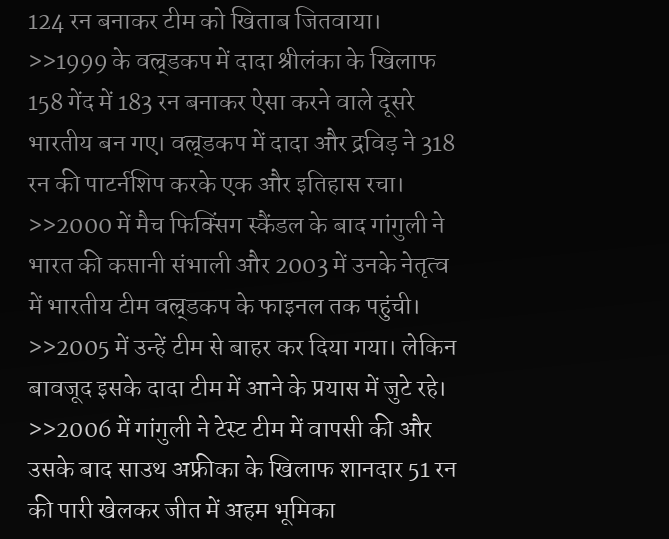124 रन बनाकर टीम को खिताब जितवाया।
>>1999 के वल्र्डकप में दादा श्रीलंका के खिलाफ 158 गेंद में 183 रन बनाकर ऐसा करने वाले दूसरे भारतीय बन गए। वल्र्डकप में दादा और द्रविड़ ने 318 रन की पाटर्नशिप करके एक और इतिहास रचा। >>2000 में मैच फिक्सिंग स्कैंडल के बाद गांगुली ने भारत की कप्तानी संभाली और 2003 में उनके नेतृत्व में भारतीय टीम वल्र्डकप के फाइनल तक पहुंची।
>>2005 में उन्हें टीम से बाहर कर दिया गया। लेकिन बावजूद इसके दादा टीम में आने के प्रयास में जुटे रहे।
>>2006 में गांगुली ने टेस्ट टीम में वापसी की और उसके बाद साउथ अफ्रीका के खिलाफ शानदार 51 रन की पारी खेलकर जीत में अहम भूमिका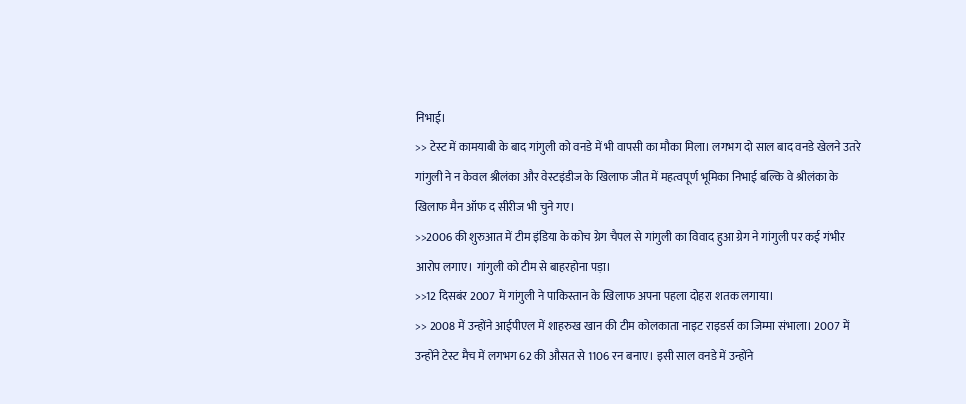निभाई।
>> टेस्ट में कामयाबी के बाद गांगुली को वनडे में भी वापसी का मौका मिला। लगभग दो साल बाद वनडे खेलने उतरे गांगुली ने न केवल श्रीलंका और वेस्टइंडीज के खिलाफ जीत में महत्वपूर्ण भूमिका निभाई बल्कि वे श्रीलंका के खिलाफ मैन ऑफ द सीरीज भी चुने गए।
>>2006 की शुरुआत में टीम इंडिया के कोच ग्रेग चैपल से गांगुली का विवाद हुआ ग्रेग ने गांगुली पर कई गंभीर आरोप लगाए। गांगुली को टीम से बाहरहोना पड़ा।
>>12 दिसबंर 2007 में गांगुली ने पाकिस्तान के खिलाफ अपना पहला दोहरा शतक लगाया।
>> 2008 में उन्होंने आईपीएल में शाहरुख खान की टीम कोलकाता नाइट राइडर्स का जिम्मा संभाला। 2007 में उन्होंने टेस्ट मैच में लगभग 62 की औसत से 1106 रन बनाए। इसी साल वनडे में उन्होंने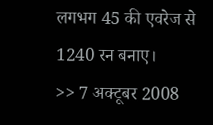लगभग 45 की एवरेज से 1240 रन बनाए।
>> 7 अक्टूबर 2008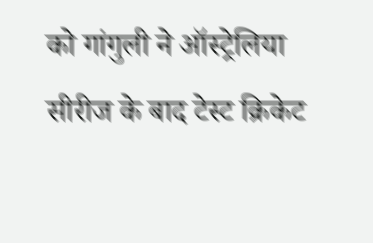को गांगुली ने ऑस्ट्रेलिया सीरीज के बाद टेस्ट क्रिकेट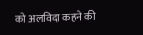को अलविदा कहने की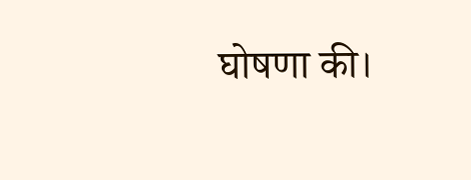घोषणा की।